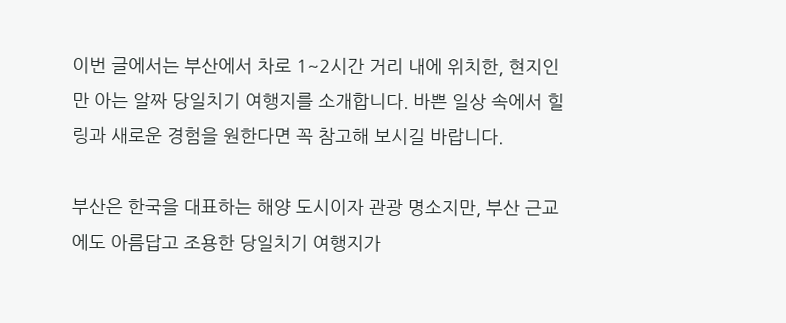이번 글에서는 부산에서 차로 1~2시간 거리 내에 위치한, 현지인만 아는 알짜 당일치기 여행지를 소개합니다. 바쁜 일상 속에서 힐링과 새로운 경험을 원한다면 꼭 참고해 보시길 바랍니다.

부산은 한국을 대표하는 해양 도시이자 관광 명소지만, 부산 근교에도 아름답고 조용한 당일치기 여행지가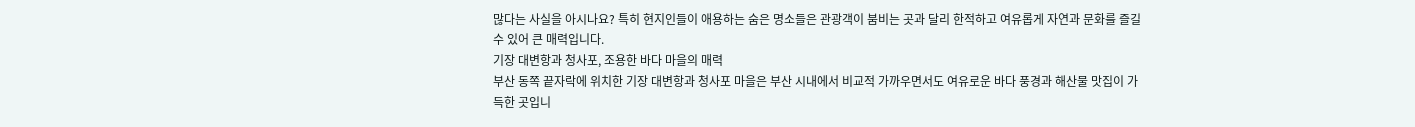많다는 사실을 아시나요? 특히 현지인들이 애용하는 숨은 명소들은 관광객이 붐비는 곳과 달리 한적하고 여유롭게 자연과 문화를 즐길 수 있어 큰 매력입니다.
기장 대변항과 청사포, 조용한 바다 마을의 매력
부산 동쪽 끝자락에 위치한 기장 대변항과 청사포 마을은 부산 시내에서 비교적 가까우면서도 여유로운 바다 풍경과 해산물 맛집이 가득한 곳입니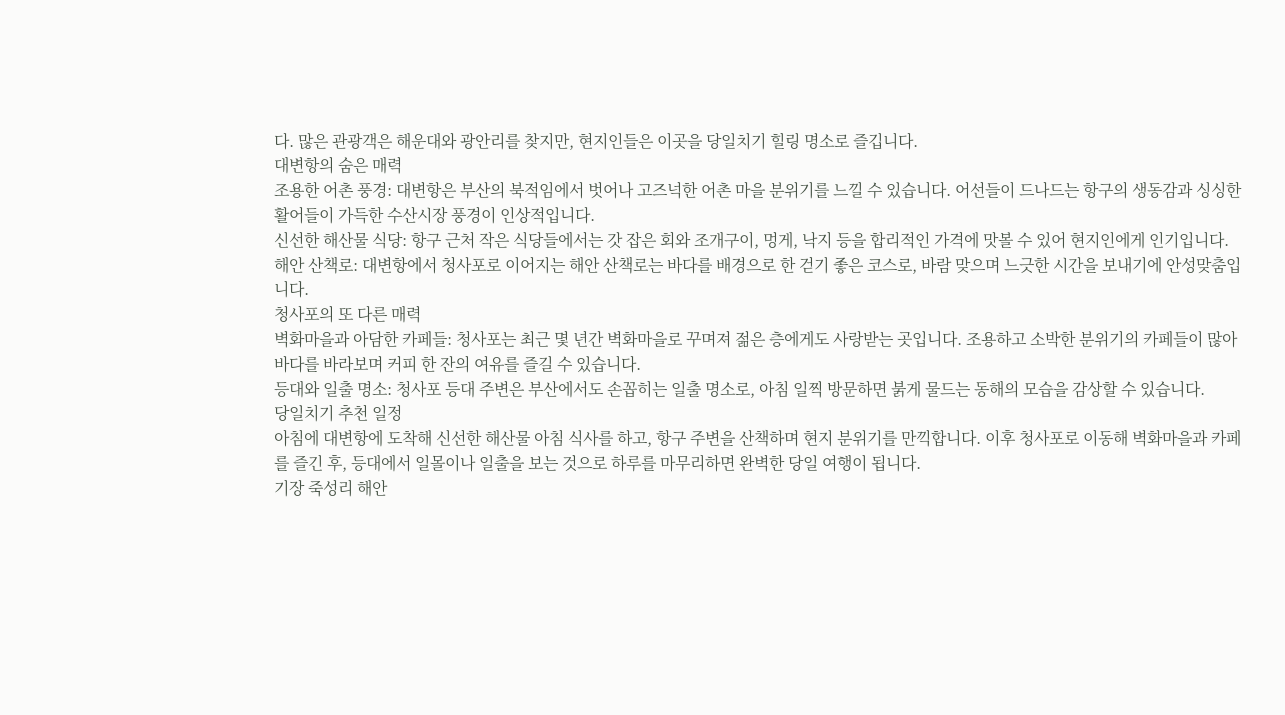다. 많은 관광객은 해운대와 광안리를 찾지만, 현지인들은 이곳을 당일치기 힐링 명소로 즐깁니다.
대변항의 숨은 매력
조용한 어촌 풍경: 대변항은 부산의 북적임에서 벗어나 고즈넉한 어촌 마을 분위기를 느낄 수 있습니다. 어선들이 드나드는 항구의 생동감과 싱싱한 활어들이 가득한 수산시장 풍경이 인상적입니다.
신선한 해산물 식당: 항구 근처 작은 식당들에서는 갓 잡은 회와 조개구이, 멍게, 낙지 등을 합리적인 가격에 맛볼 수 있어 현지인에게 인기입니다.
해안 산책로: 대변항에서 청사포로 이어지는 해안 산책로는 바다를 배경으로 한 걷기 좋은 코스로, 바람 맞으며 느긋한 시간을 보내기에 안성맞춤입니다.
청사포의 또 다른 매력
벽화마을과 아담한 카페들: 청사포는 최근 몇 년간 벽화마을로 꾸며져 젊은 층에게도 사랑받는 곳입니다. 조용하고 소박한 분위기의 카페들이 많아 바다를 바라보며 커피 한 잔의 여유를 즐길 수 있습니다.
등대와 일출 명소: 청사포 등대 주변은 부산에서도 손꼽히는 일출 명소로, 아침 일찍 방문하면 붉게 물드는 동해의 모습을 감상할 수 있습니다.
당일치기 추천 일정
아침에 대변항에 도착해 신선한 해산물 아침 식사를 하고, 항구 주변을 산책하며 현지 분위기를 만끽합니다. 이후 청사포로 이동해 벽화마을과 카페를 즐긴 후, 등대에서 일몰이나 일출을 보는 것으로 하루를 마무리하면 완벽한 당일 여행이 됩니다.
기장 죽성리 해안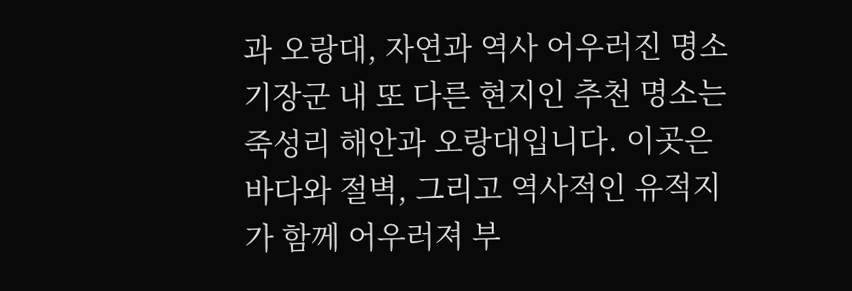과 오랑대, 자연과 역사 어우러진 명소
기장군 내 또 다른 현지인 추천 명소는 죽성리 해안과 오랑대입니다. 이곳은 바다와 절벽, 그리고 역사적인 유적지가 함께 어우러져 부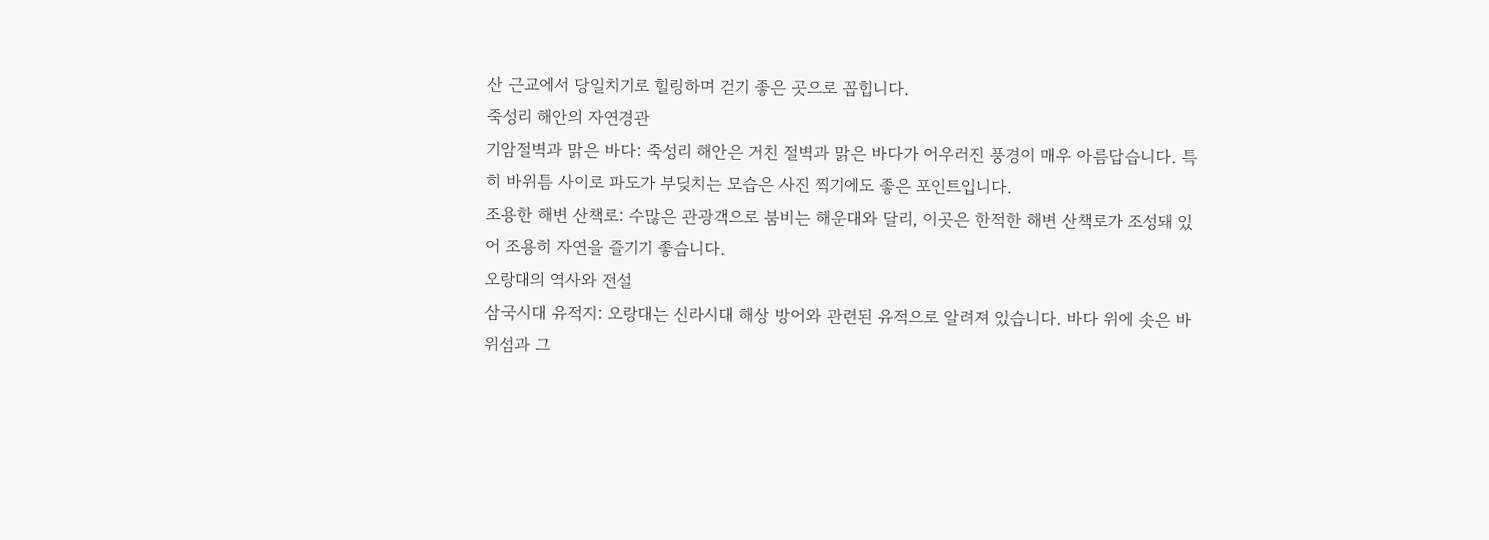산 근교에서 당일치기로 힐링하며 걷기 좋은 곳으로 꼽힙니다.
죽성리 해안의 자연경관
기암절벽과 맑은 바다: 죽성리 해안은 거친 절벽과 맑은 바다가 어우러진 풍경이 매우 아름답습니다. 특히 바위틈 사이로 파도가 부딪치는 모습은 사진 찍기에도 좋은 포인트입니다.
조용한 해변 산책로: 수많은 관광객으로 붐비는 해운대와 달리, 이곳은 한적한 해변 산책로가 조성돼 있어 조용히 자연을 즐기기 좋습니다.
오랑대의 역사와 전설
삼국시대 유적지: 오랑대는 신라시대 해상 방어와 관련된 유적으로 알려져 있습니다. 바다 위에 솟은 바위섬과 그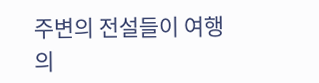주변의 전설들이 여행의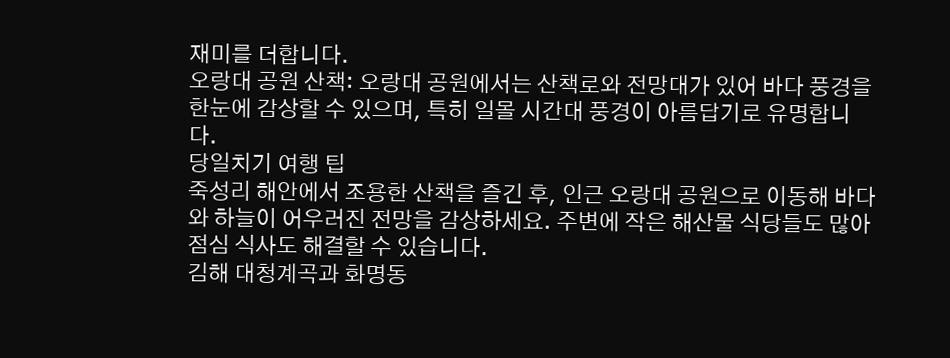재미를 더합니다.
오랑대 공원 산책: 오랑대 공원에서는 산책로와 전망대가 있어 바다 풍경을 한눈에 감상할 수 있으며, 특히 일몰 시간대 풍경이 아름답기로 유명합니다.
당일치기 여행 팁
죽성리 해안에서 조용한 산책을 즐긴 후, 인근 오랑대 공원으로 이동해 바다와 하늘이 어우러진 전망을 감상하세요. 주변에 작은 해산물 식당들도 많아 점심 식사도 해결할 수 있습니다.
김해 대청계곡과 화명동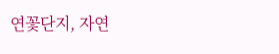연꽃단지, 자연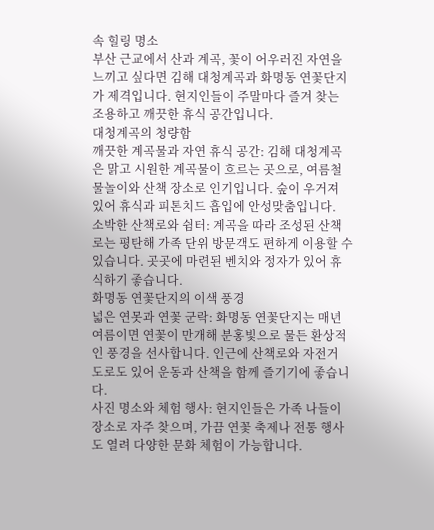속 힐링 명소
부산 근교에서 산과 계곡, 꽃이 어우러진 자연을 느끼고 싶다면 김해 대청계곡과 화명동 연꽃단지가 제격입니다. 현지인들이 주말마다 즐겨 찾는 조용하고 깨끗한 휴식 공간입니다.
대청계곡의 청량함
깨끗한 계곡물과 자연 휴식 공간: 김해 대청계곡은 맑고 시원한 계곡물이 흐르는 곳으로, 여름철 물놀이와 산책 장소로 인기입니다. 숲이 우거져 있어 휴식과 피톤치드 흡입에 안성맞춤입니다.
소박한 산책로와 쉼터: 계곡을 따라 조성된 산책로는 평탄해 가족 단위 방문객도 편하게 이용할 수 있습니다. 곳곳에 마련된 벤치와 정자가 있어 휴식하기 좋습니다.
화명동 연꽃단지의 이색 풍경
넓은 연못과 연꽃 군락: 화명동 연꽃단지는 매년 여름이면 연꽃이 만개해 분홍빛으로 물든 환상적인 풍경을 선사합니다. 인근에 산책로와 자전거 도로도 있어 운동과 산책을 함께 즐기기에 좋습니다.
사진 명소와 체험 행사: 현지인들은 가족 나들이 장소로 자주 찾으며, 가끔 연꽃 축제나 전통 행사도 열려 다양한 문화 체험이 가능합니다.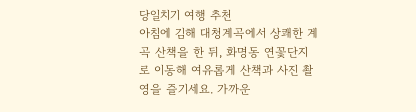당일치기 여행 추천
아침에 김해 대청계곡에서 상쾌한 계곡 산책을 한 뒤, 화명동 연꽃단지로 이동해 여유롭게 산책과 사진 촬영을 즐기세요. 가까운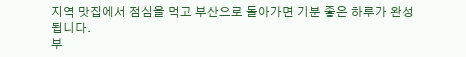지역 맛집에서 점심을 먹고 부산으로 돌아가면 기분 좋은 하루가 완성됩니다.
부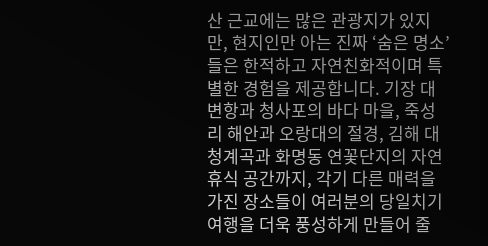산 근교에는 많은 관광지가 있지만, 현지인만 아는 진짜 ‘숨은 명소’들은 한적하고 자연친화적이며 특별한 경험을 제공합니다. 기장 대변항과 청사포의 바다 마을, 죽성리 해안과 오랑대의 절경, 김해 대청계곡과 화명동 연꽃단지의 자연 휴식 공간까지, 각기 다른 매력을 가진 장소들이 여러분의 당일치기 여행을 더욱 풍성하게 만들어 줄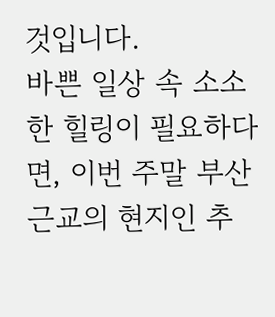것입니다.
바쁜 일상 속 소소한 힐링이 필요하다면, 이번 주말 부산 근교의 현지인 추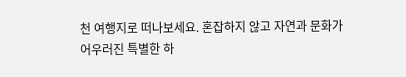천 여행지로 떠나보세요. 혼잡하지 않고 자연과 문화가 어우러진 특별한 하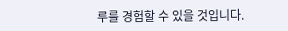루를 경험할 수 있을 것입니다.